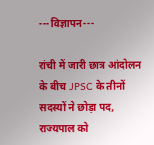---विज्ञापन---

रांची में जारी छात्र आंदोलन के बीच JPSC के तीनों सदस्यों ने छोड़ा पद, राज्यपाल को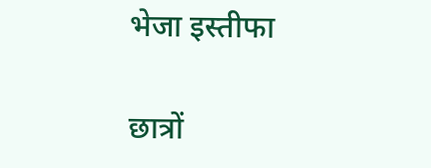भेजा इस्तीफा

छात्रों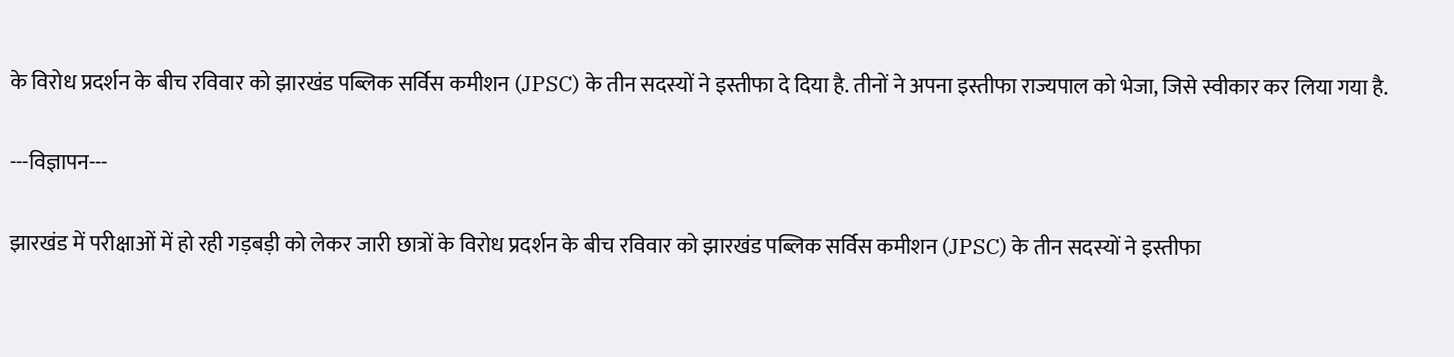के विरोध प्रदर्शन के बीच रविवार को झारखंड पब्लिक सर्विस कमीशन (JPSC) के तीन सदस्यों ने इस्तीफा दे दिया है. तीनों ने अपना इस्तीफा राज्यपाल को भेजा, जिसे स्वीकार कर लिया गया है.

---विज्ञापन---

झारखंड में परीक्षाओं में हो रही गड़बड़ी को लेकर जारी छात्रों के विरोध प्रदर्शन के बीच रविवार को झारखंड पब्लिक सर्विस कमीशन (JPSC) के तीन सदस्यों ने इस्तीफा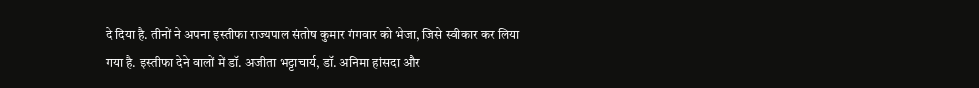दे दिया है. तीनों ने अपना इस्तीफा राज्यपाल संतोष कुमार गंगवार को भेजा, जिसे स्वीकार कर लिया गया है. इस्तीफा देने वालों में डॉ. अजीता भट्टाचार्य, डॉ. अनिमा हांसदा और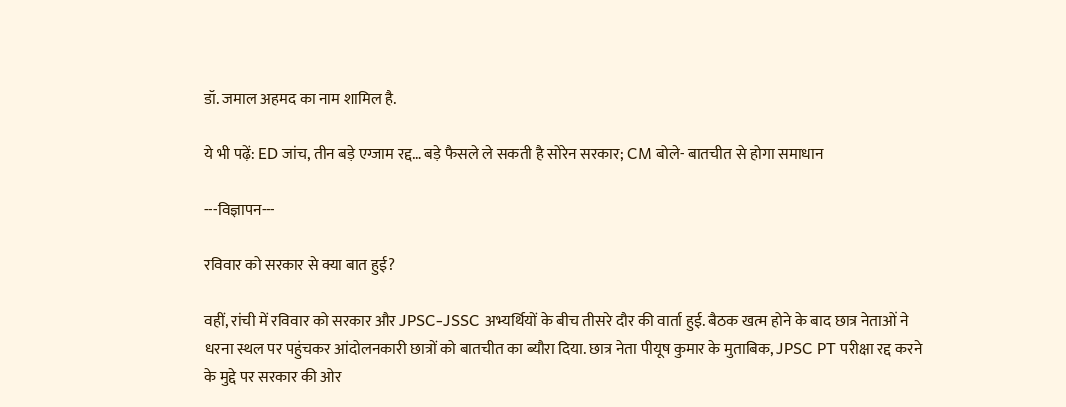डॉ. जमाल अहमद का नाम शामिल है.

ये भी पढ़ें: ED जांच, तीन बड़े एग्जाम रद्द… बड़े फैसले ले सकती है सोरेन सरकार; CM बोले- बातचीत से होगा समाधान

---विज्ञापन---

रविवार को सरकार से क्या बात हुई?

वहीं, रांची में रविवार को सरकार और JPSC-JSSC अभ्यर्थियों के बीच तीसरे दौर की वार्ता हुई. बैठक खत्म होने के बाद छात्र नेताओं ने धरना स्थल पर पहुंचकर आंदोलनकारी छात्रों को बातचीत का ब्यौरा दिया. छात्र नेता पीयूष कुमार के मुताबिक, JPSC PT परीक्षा रद्द करने के मुद्दे पर सरकार की ओर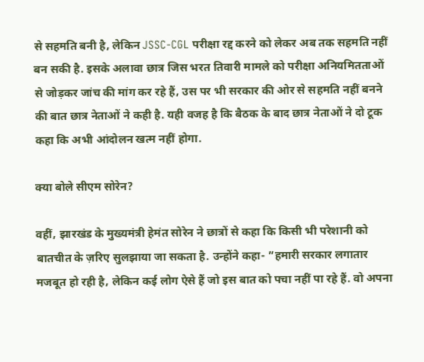से सहमति बनी है, लेकिन JSSC-CGL परीक्षा रद्द करने को लेकर अब तक सहमति नहीं बन सकी है. इसके अलावा छात्र जिस भरत तिवारी मामले को परीक्षा अनियमितताओं से जोड़कर जांच की मांग कर रहे हैं, उस पर भी सरकार की ओर से सहमति नहीं बनने की बात छात्र नेताओं ने कही है. यही वजह है कि बैठक के बाद छात्र नेताओं ने दो टूक कहा कि अभी आंदोलन खत्म नहीं होगा.

क्या बोले सीएम सोरेन?

वहीं, झारखंड के मुख्यमंत्री हेमंत सोरेन ने छात्रों से कहा कि किसी भी परेशानी को बातचीत के ज़रिए सुलझाया जा सकता है. उन्होंने कहा- ”हमारी सरकार लगातार मजबूत हो रही है, लेकिन कई लोग ऐसे हैं जो इस बात को पचा नहीं पा रहे हैं. वो अपना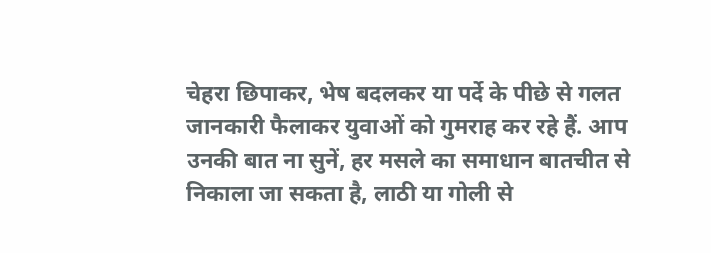चेहरा छिपाकर, भेष बदलकर या पर्दे के पीछे से गलत जानकारी फैलाकर युवाओं को गुमराह कर रहे हैं. आप उनकी बात ना सुनें, हर मसले का समाधान बातचीत से निकाला जा सकता है, लाठी या गोली से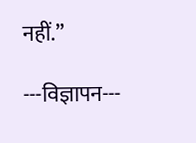नहीं.”

---विज्ञापन---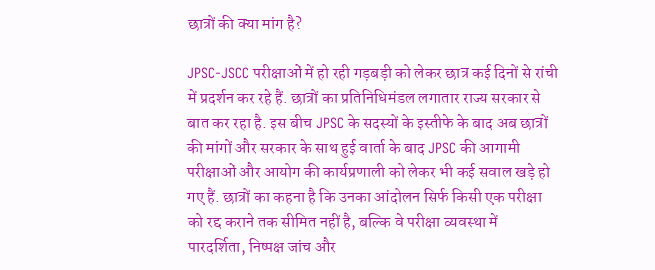छात्रों की क्या मांग है?

JPSC-JSCC परीक्षाओं में हो रही गड़बड़ी को लेकर छात्र कई दिनों से रांची में प्रदर्शन कर रहे हैं. छात्रों का प्रतिनिधिमंडल लगातार राज्य सरकार से बात कर रहा है. इस बीच JPSC के सदस्यों के इस्तीफे के बाद अब छात्रों की मांगों और सरकार के साथ हुई वार्ता के बाद JPSC की आगामी परीक्षाओं और आयोग की कार्यप्रणाली को लेकर भी कई सवाल खड़े हो गए हैं. छात्रों का कहना है कि उनका आंदोलन सिर्फ किसी एक परीक्षा को रद्द कराने तक सीमित नहीं है, बल्कि वे परीक्षा व्यवस्था में पारदर्शिता, निष्पक्ष जांच और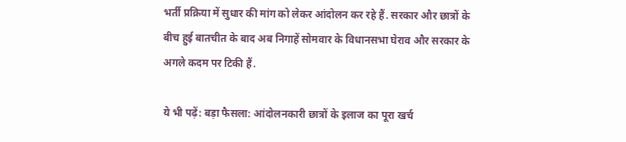भर्ती प्रक्रिया में सुधार की मांग को लेकर आंदोलन कर रहे हैं. सरकार और छात्रों के बीच हुई बातचीत के बाद अब निगाहें सोमवार के विधानसभा घेराव और सरकार के अगले कदम पर टिकी हैं.

ये भी पढ़ें: बड़ा फैसला: आंदोलनकारी छात्रों के इलाज का पूरा खर्च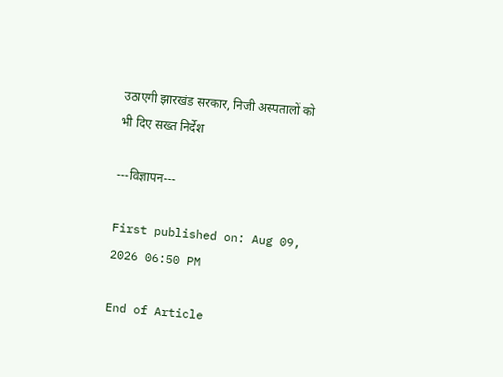उठाएगी झारखंड सरकार, निजी अस्पतालों को भी दिए सख्त निर्देश

---विज्ञापन---

First published on: Aug 09, 2026 06:50 PM

End of Article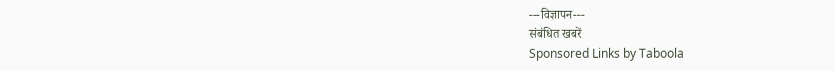---विज्ञापन---
संबंधित खबरें
Sponsored Links by Taboola